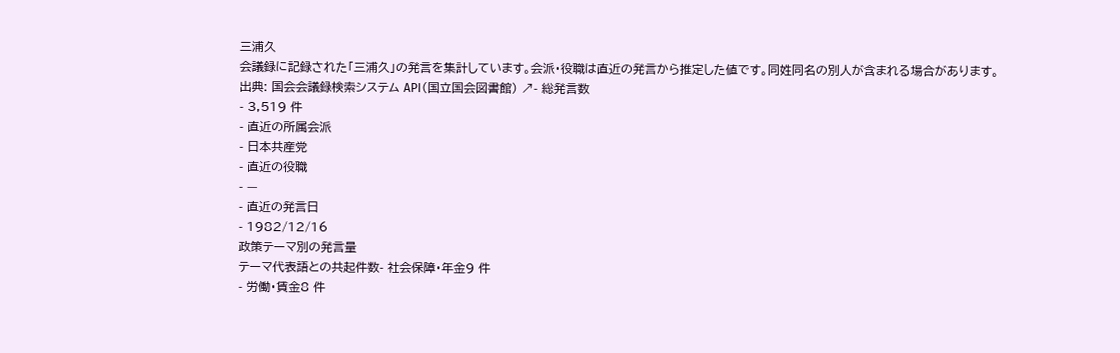三浦久
会議録に記録された「三浦久」の発言を集計しています。会派・役職は直近の発言から推定した値です。同姓同名の別人が含まれる場合があります。
出典: 国会会議録検索システム API(国立国会図書館) ↗- 総発言数
- 3,519 件
- 直近の所属会派
- 日本共産党
- 直近の役職
- —
- 直近の発言日
- 1982/12/16
政策テーマ別の発言量
テーマ代表語との共起件数- 社会保障・年金9 件
- 労働・賃金8 件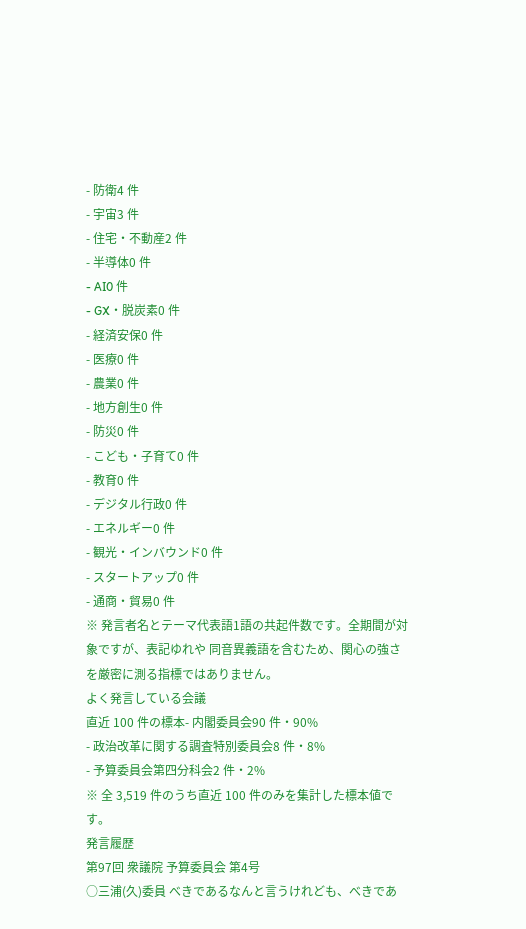- 防衛4 件
- 宇宙3 件
- 住宅・不動産2 件
- 半導体0 件
- AI0 件
- GX・脱炭素0 件
- 経済安保0 件
- 医療0 件
- 農業0 件
- 地方創生0 件
- 防災0 件
- こども・子育て0 件
- 教育0 件
- デジタル行政0 件
- エネルギー0 件
- 観光・インバウンド0 件
- スタートアップ0 件
- 通商・貿易0 件
※ 発言者名とテーマ代表語1語の共起件数です。全期間が対象ですが、表記ゆれや 同音異義語を含むため、関心の強さを厳密に測る指標ではありません。
よく発言している会議
直近 100 件の標本- 内閣委員会90 件・90%
- 政治改革に関する調査特別委員会8 件・8%
- 予算委員会第四分科会2 件・2%
※ 全 3,519 件のうち直近 100 件のみを集計した標本値です。
発言履歴
第97回 衆議院 予算委員会 第4号
○三浦(久)委員 べきであるなんと言うけれども、べきであ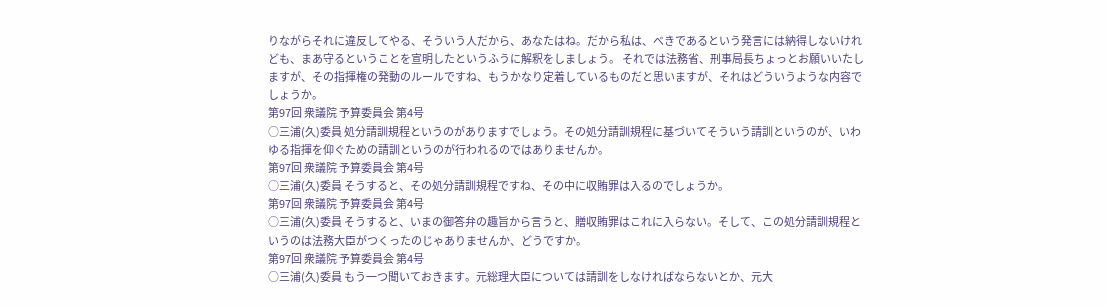りながらそれに違反してやる、そういう人だから、あなたはね。だから私は、べきであるという発言には納得しないけれども、まあ守るということを宣明したというふうに解釈をしましょう。 それでは法務省、刑事局長ちょっとお願いいたしますが、その指揮権の発動のルールですね、もうかなり定着しているものだと思いますが、それはどういうような内容でしょうか。
第97回 衆議院 予算委員会 第4号
○三浦(久)委員 処分請訓規程というのがありますでしょう。その処分請訓規程に基づいてそういう請訓というのが、いわゆる指揮を仰ぐための請訓というのが行われるのではありませんか。
第97回 衆議院 予算委員会 第4号
○三浦(久)委員 そうすると、その処分請訓規程ですね、その中に収賄罪は入るのでしょうか。
第97回 衆議院 予算委員会 第4号
○三浦(久)委員 そうすると、いまの御答弁の趣旨から言うと、贈収賄罪はこれに入らない。そして、この処分請訓規程というのは法務大臣がつくったのじゃありませんか、どうですか。
第97回 衆議院 予算委員会 第4号
○三浦(久)委員 もう一つ聞いておきます。元総理大臣については請訓をしなければならないとか、元大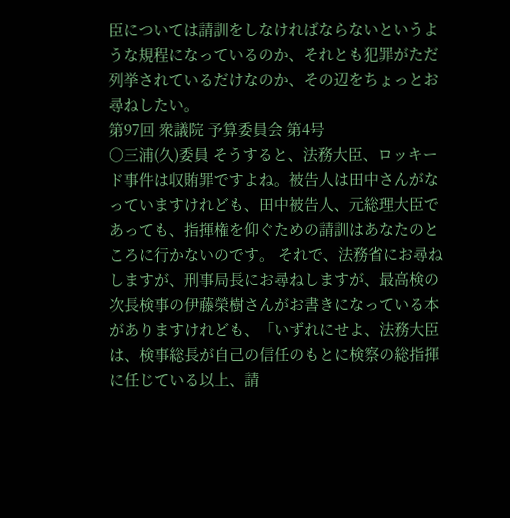臣については請訓をしなければならないというような規程になっているのか、それとも犯罪がただ列挙されているだけなのか、その辺をちょっとお尋ねしたい。
第97回 衆議院 予算委員会 第4号
○三浦(久)委員 そうすると、法務大臣、ロッキード事件は収賄罪ですよね。被告人は田中さんがなっていますけれども、田中被告人、元総理大臣であっても、指揮権を仰ぐための請訓はあなたのところに行かないのです。 それで、法務省にお尋ねしますが、刑事局長にお尋ねしますが、最高検の次長検事の伊藤榮樹さんがお書きになっている本がありますけれども、「いずれにせよ、法務大臣は、検事総長が自己の信任のもとに検察の総指揮に任じている以上、請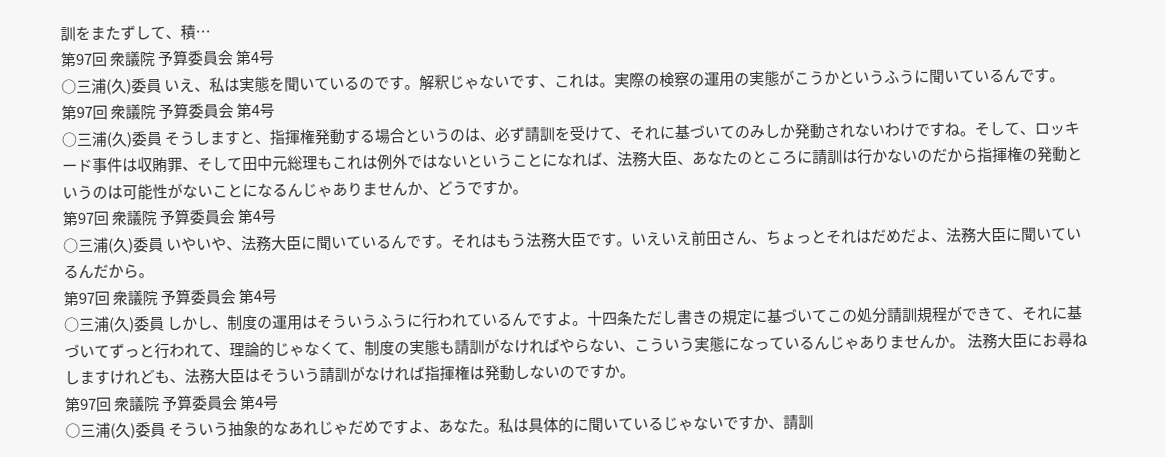訓をまたずして、積…
第97回 衆議院 予算委員会 第4号
○三浦(久)委員 いえ、私は実態を聞いているのです。解釈じゃないです、これは。実際の検察の運用の実態がこうかというふうに聞いているんです。
第97回 衆議院 予算委員会 第4号
○三浦(久)委員 そうしますと、指揮権発動する場合というのは、必ず請訓を受けて、それに基づいてのみしか発動されないわけですね。そして、ロッキード事件は収賄罪、そして田中元総理もこれは例外ではないということになれば、法務大臣、あなたのところに請訓は行かないのだから指揮権の発動というのは可能性がないことになるんじゃありませんか、どうですか。
第97回 衆議院 予算委員会 第4号
○三浦(久)委員 いやいや、法務大臣に聞いているんです。それはもう法務大臣です。いえいえ前田さん、ちょっとそれはだめだよ、法務大臣に聞いているんだから。
第97回 衆議院 予算委員会 第4号
○三浦(久)委員 しかし、制度の運用はそういうふうに行われているんですよ。十四条ただし書きの規定に基づいてこの処分請訓規程ができて、それに基づいてずっと行われて、理論的じゃなくて、制度の実態も請訓がなければやらない、こういう実態になっているんじゃありませんか。 法務大臣にお尋ねしますけれども、法務大臣はそういう請訓がなければ指揮権は発動しないのですか。
第97回 衆議院 予算委員会 第4号
○三浦(久)委員 そういう抽象的なあれじゃだめですよ、あなた。私は具体的に聞いているじゃないですか、請訓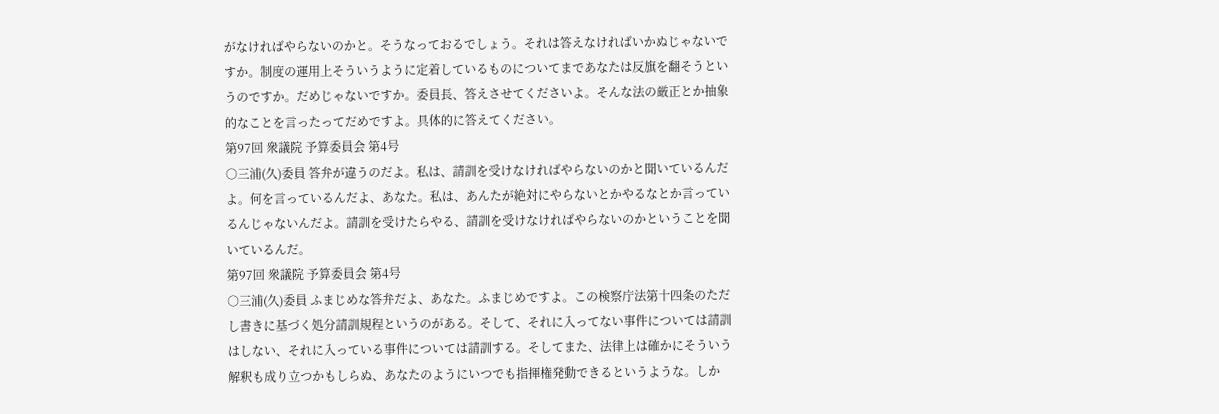がなければやらないのかと。そうなっておるでしょう。それは答えなければいかぬじゃないですか。制度の運用上そういうように定着しているものについてまであなたは反旗を翻そうというのですか。だめじゃないですか。委員長、答えさせてくださいよ。そんな法の厳正とか抽象的なことを言ったってだめですよ。具体的に答えてください。
第97回 衆議院 予算委員会 第4号
○三浦(久)委員 答弁が違うのだよ。私は、請訓を受けなければやらないのかと聞いているんだよ。何を言っているんだよ、あなた。私は、あんたが絶対にやらないとかやるなとか言っているんじゃないんだよ。請訓を受けたらやる、請訓を受けなければやらないのかということを聞いているんだ。
第97回 衆議院 予算委員会 第4号
○三浦(久)委員 ふまじめな答弁だよ、あなた。ふまじめですよ。この検察庁法第十四条のただし書きに基づく処分請訓規程というのがある。そして、それに入ってない事件については請訓はしない、それに入っている事件については請訓する。そしてまた、法律上は確かにそういう解釈も成り立つかもしらぬ、あなたのようにいつでも指揮権発動できるというような。しか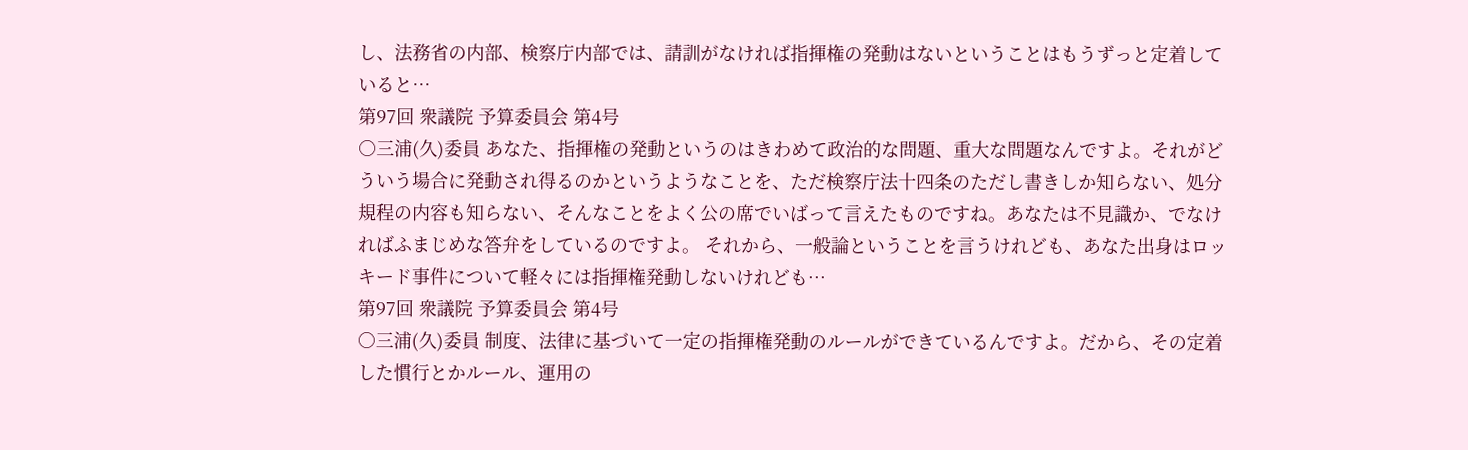し、法務省の内部、検察庁内部では、請訓がなければ指揮権の発動はないということはもうずっと定着していると…
第97回 衆議院 予算委員会 第4号
○三浦(久)委員 あなた、指揮権の発動というのはきわめて政治的な問題、重大な問題なんですよ。それがどういう場合に発動され得るのかというようなことを、ただ検察庁法十四条のただし書きしか知らない、処分規程の内容も知らない、そんなことをよく公の席でいばって言えたものですね。あなたは不見識か、でなければふまじめな答弁をしているのですよ。 それから、一般論ということを言うけれども、あなた出身はロッキード事件について軽々には指揮権発動しないけれども…
第97回 衆議院 予算委員会 第4号
○三浦(久)委員 制度、法律に基づいて一定の指揮権発動のルールができているんですよ。だから、その定着した慣行とかルール、運用の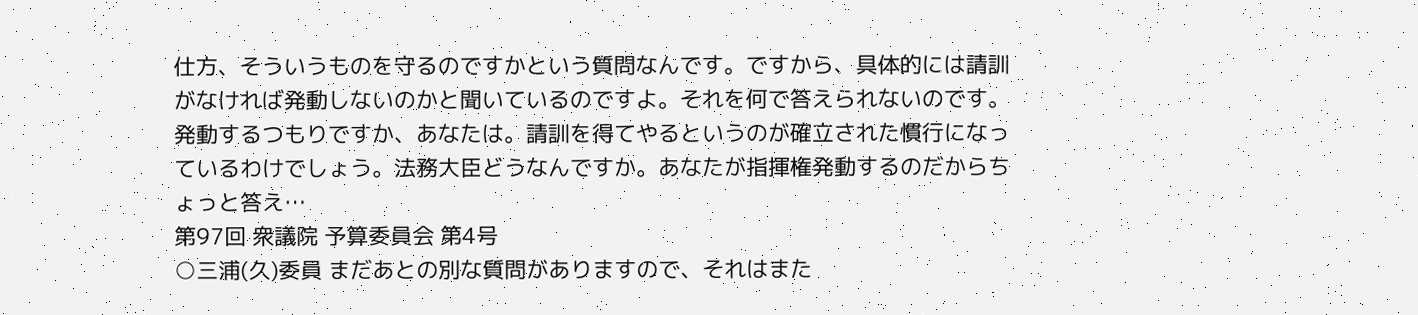仕方、そういうものを守るのですかという質問なんです。ですから、具体的には請訓がなければ発動しないのかと聞いているのですよ。それを何で答えられないのです。発動するつもりですか、あなたは。請訓を得てやるというのが確立された慣行になっているわけでしょう。法務大臣どうなんですか。あなたが指揮権発動するのだからちょっと答え…
第97回 衆議院 予算委員会 第4号
○三浦(久)委員 まだあとの別な質問がありますので、それはまた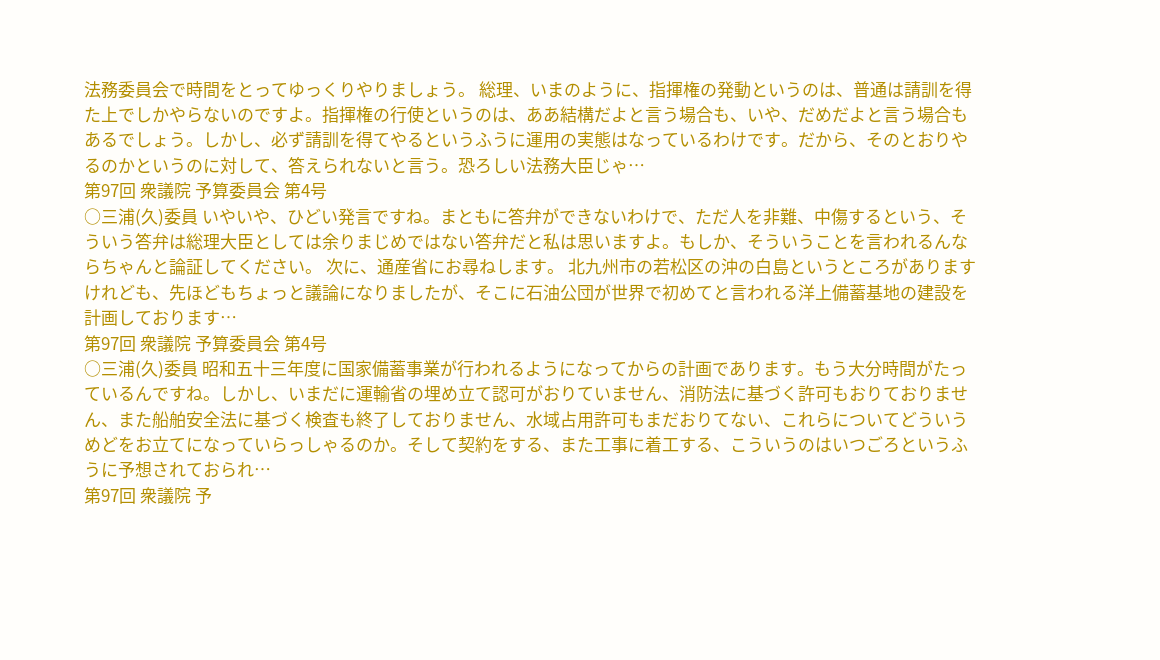法務委員会で時間をとってゆっくりやりましょう。 総理、いまのように、指揮権の発動というのは、普通は請訓を得た上でしかやらないのですよ。指揮権の行使というのは、ああ結構だよと言う場合も、いや、だめだよと言う場合もあるでしょう。しかし、必ず請訓を得てやるというふうに運用の実態はなっているわけです。だから、そのとおりやるのかというのに対して、答えられないと言う。恐ろしい法務大臣じゃ…
第97回 衆議院 予算委員会 第4号
○三浦(久)委員 いやいや、ひどい発言ですね。まともに答弁ができないわけで、ただ人を非難、中傷するという、そういう答弁は総理大臣としては余りまじめではない答弁だと私は思いますよ。もしか、そういうことを言われるんならちゃんと論証してください。 次に、通産省にお尋ねします。 北九州市の若松区の沖の白島というところがありますけれども、先ほどもちょっと議論になりましたが、そこに石油公団が世界で初めてと言われる洋上備蓄基地の建設を計画しております…
第97回 衆議院 予算委員会 第4号
○三浦(久)委員 昭和五十三年度に国家備蓄事業が行われるようになってからの計画であります。もう大分時間がたっているんですね。しかし、いまだに運輸省の埋め立て認可がおりていません、消防法に基づく許可もおりておりません、また船舶安全法に基づく検査も終了しておりません、水域占用許可もまだおりてない、これらについてどういうめどをお立てになっていらっしゃるのか。そして契約をする、また工事に着工する、こういうのはいつごろというふうに予想されておられ…
第97回 衆議院 予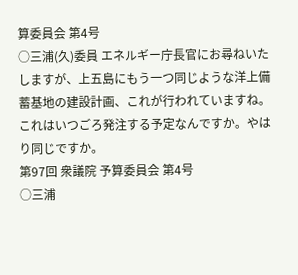算委員会 第4号
○三浦(久)委員 エネルギー庁長官にお尋ねいたしますが、上五島にもう一つ同じような洋上備蓄基地の建設計画、これが行われていますね。これはいつごろ発注する予定なんですか。やはり同じですか。
第97回 衆議院 予算委員会 第4号
○三浦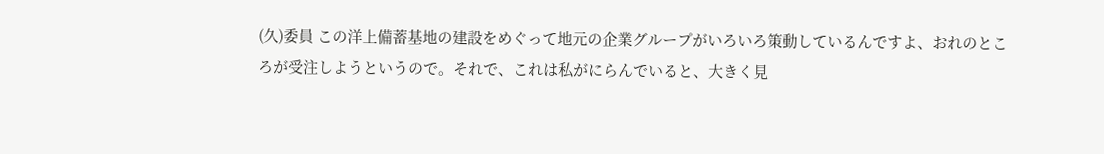(久)委員 この洋上備蓄基地の建設をめぐって地元の企業グループがいろいろ策動しているんですよ、おれのところが受注しようというので。それで、これは私がにらんでいると、大きく見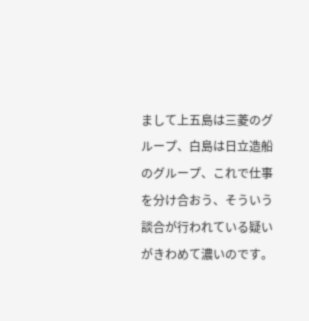まして上五島は三菱のグループ、白島は日立造船のグループ、これで仕事を分け合おう、そういう談合が行われている疑いがきわめて濃いのです。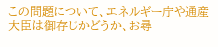この問題について、エネルギー庁や通産大臣は御存じかどうか、お尋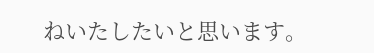ねいたしたいと思います。